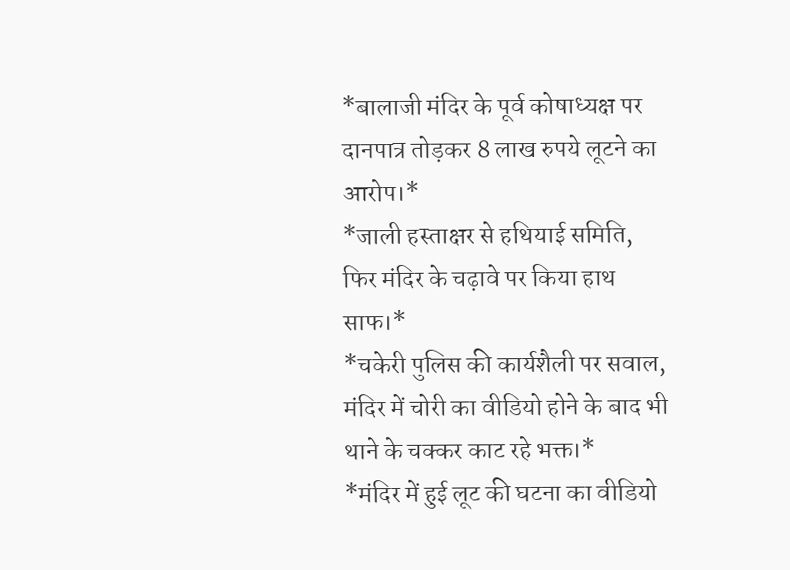*बालाजी मंदिर के पूर्व कोषाध्यक्ष पर दानपात्र तोड़कर 8 लाख रुपये लूटने का आरोप।*
*जाली हस्ताक्षर से हथियाई समिति, फिर मंदिर के चढ़ावे पर किया हाथ साफ।*
*चकेरी पुलिस की कार्यशैली पर सवाल, मंदिर में चोरी का वीडियो होने के बाद भी थाने के चक्कर काट रहे भक्त।*
*मंदिर में हुई लूट की घटना का वीडियो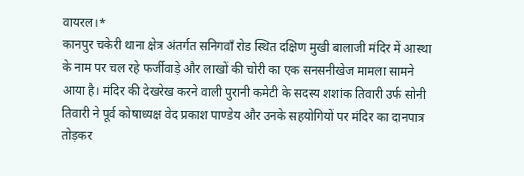वायरल।*
कानपुर चकेरी थाना क्षेत्र अंतर्गत सनिगवाँ रोड स्थित दक्षिण मुखी बालाजी मंदिर में आस्था के नाम पर चल रहे फर्जीवाड़े और लाखों की चोरी का एक सनसनीखेज मामला सामने आया है। मंदिर की देखरेख करने वाली पुरानी कमेटी के सदस्य शशांक तिवारी उर्फ सोनी तिवारी ने पूर्व कोषाध्यक्ष वेद प्रकाश पाण्डेय और उनके सहयोगियों पर मंदिर का दानपात्र तोड़कर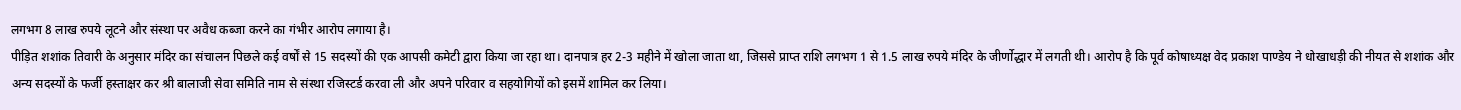लगभग 8 लाख रुपये लूटने और संस्था पर अवैध कब्जा करने का गंभीर आरोप लगाया है।
पीड़ित शशांक तिवारी के अनुसार मंदिर का संचालन पिछले कई वर्षों से 15 सदस्यों की एक आपसी कमेटी द्वारा किया जा रहा था। दानपात्र हर 2-3 महीने में खोला जाता था, जिससे प्राप्त राशि लगभग 1 से 1.5 लाख रुपये मंदिर के जीर्णोद्धार में लगती थी। आरोप है कि पूर्व कोषाध्यक्ष वेद प्रकाश पाण्डेय ने धोखाधड़ी की नीयत से शशांक और अन्य सदस्यों के फर्जी हस्ताक्षर कर श्री बालाजी सेवा समिति नाम से संस्था रजिस्टर्ड करवा ली और अपने परिवार व सहयोगियों को इसमें शामिल कर लिया।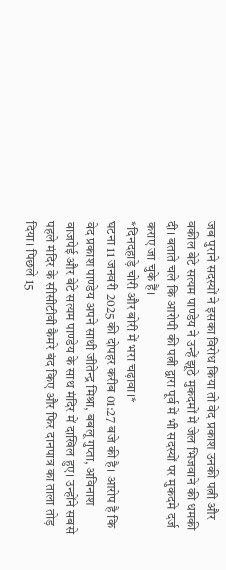जब पुराने सदस्यों ने इसका विरोध किया तो वेद प्रकाश उनकी पत्नी और वकील बेटे सत्यम पाण्डेय ने उन्हें झूठे मुकदमों में जेल भिजवाने की धमकी दी। बताते चले कि आरोपी की पत्नी द्वारा पूर्व में भी सदस्यों पर मुकदमे दर्ज कराए जा चुके हैं।
*दिनदहाड़े चोरी और बोरी में भरा चढ़ावा।*
घटना 11 जनवरी 2025 की दोपहर करीब 01:27 बजे की है। आरोप है कि वेद प्रकाश पाण्डेय अपने साथी जीतेन्द्र मिश्रा, बबलू गुप्ता, अविनाश वाजपेई और बेटे सत्यम पाण्डेय के साथ मंदिर में दाखिल हुए। उन्होंने सबसे पहले मंदिर के सीसीटीवी कैमरे बंद किए और फिर दानपात्र का ताला तोड़ दिया। पिछले 15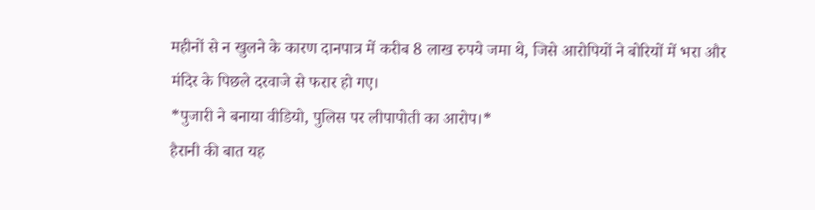महीनों से न खुलने के कारण दानपात्र में करीब 8 लाख रुपये जमा थे, जिसे आरोपियों ने बोरियों में भरा और मंदिर के पिछले दरवाजे से फरार हो गए।
*पुजारी ने बनाया वीडियो, पुलिस पर लीपापोती का आरोप।*
हैरानी की बात यह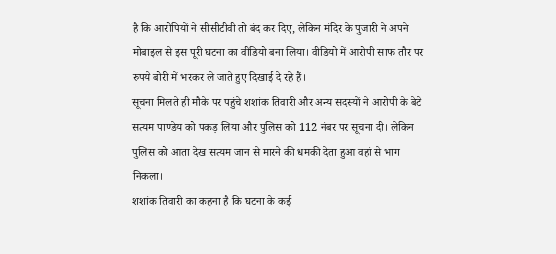है कि आरोपियों ने सीसीटीवी तो बंद कर दिए, लेकिन मंदिर के पुजारी ने अपने मोबाइल से इस पूरी घटना का वीडियो बना लिया। वीडियो में आरोपी साफ तौर पर रुपये बोरी में भरकर ले जाते हुए दिखाई दे रहे हैं।
सूचना मिलते ही मौके पर पहुंचे शशांक तिवारी और अन्य सदस्यों ने आरोपी के बेटे सत्यम पाण्डेय को पकड़ लिया और पुलिस को 112 नंबर पर सूचना दी। लेकिन पुलिस को आता देख सत्यम जान से मारने की धमकी देता हुआ वहां से भाग निकला।
शशांक तिवारी का कहना है कि घटना के कई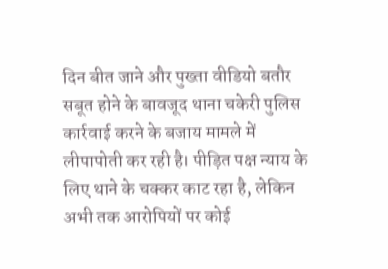दिन बीत जाने और पुख्ता वीडियो बतौर सबूत होने के बावजूद थाना चकेरी पुलिस कार्रवाई करने के बजाय मामले में लीपापोती कर रही है। पीड़ित पक्ष न्याय के लिए थाने के चक्कर काट रहा है, लेकिन अभी तक आरोपियों पर कोई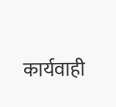कार्यवाही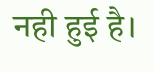नही हुई है।